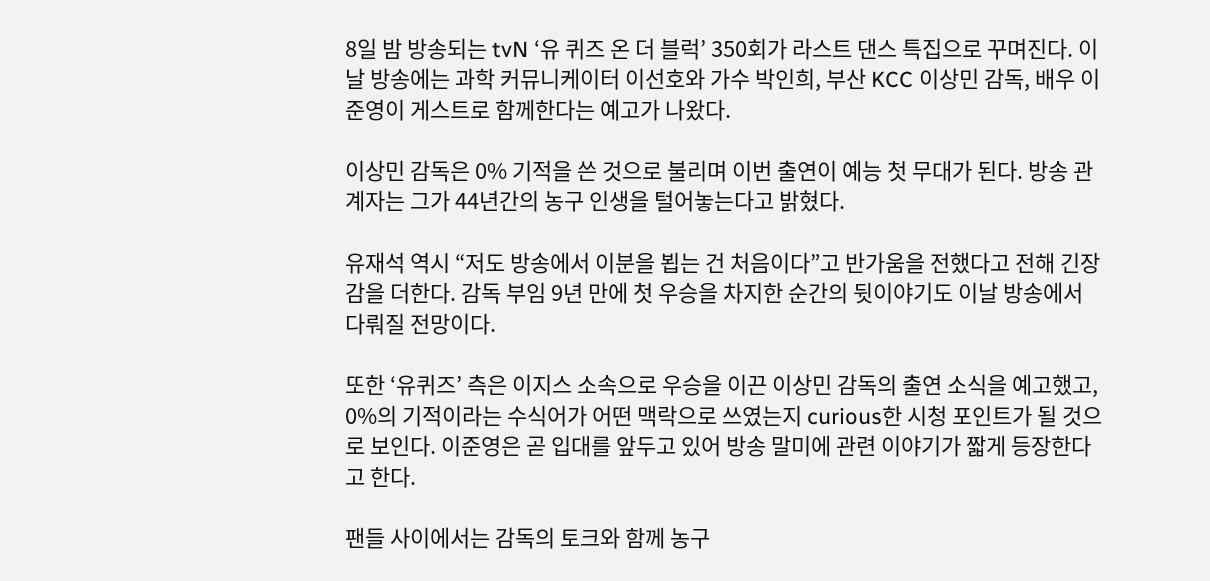8일 밤 방송되는 tvN ‘유 퀴즈 온 더 블럭’ 350회가 라스트 댄스 특집으로 꾸며진다. 이날 방송에는 과학 커뮤니케이터 이선호와 가수 박인희, 부산 KCC 이상민 감독, 배우 이준영이 게스트로 함께한다는 예고가 나왔다.

이상민 감독은 0% 기적을 쓴 것으로 불리며 이번 출연이 예능 첫 무대가 된다. 방송 관계자는 그가 44년간의 농구 인생을 털어놓는다고 밝혔다.

유재석 역시 “저도 방송에서 이분을 뵙는 건 처음이다”고 반가움을 전했다고 전해 긴장감을 더한다. 감독 부임 9년 만에 첫 우승을 차지한 순간의 뒷이야기도 이날 방송에서 다뤄질 전망이다.

또한 ‘유퀴즈’ 측은 이지스 소속으로 우승을 이끈 이상민 감독의 출연 소식을 예고했고, 0%의 기적이라는 수식어가 어떤 맥락으로 쓰였는지 curious한 시청 포인트가 될 것으로 보인다. 이준영은 곧 입대를 앞두고 있어 방송 말미에 관련 이야기가 짧게 등장한다고 한다.

팬들 사이에서는 감독의 토크와 함께 농구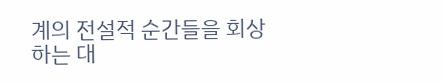계의 전설적 순간들을 회상하는 대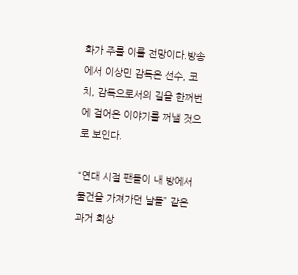화가 주를 이룰 전망이다.방송에서 이상민 감독은 선수, 코치, 감독으로서의 길을 한꺼번에 걸어온 이야기를 꺼낼 것으로 보인다.

“연대 시절 팬들이 내 방에서 물건을 가져가던 날들” 같은 과거 회상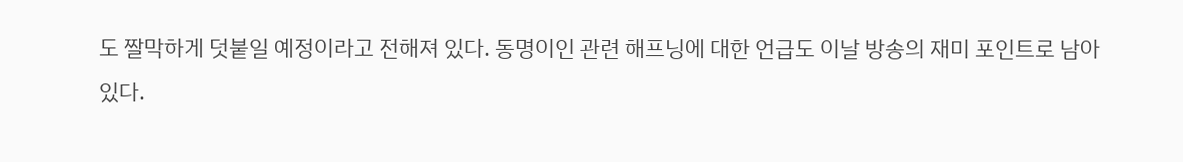도 짤막하게 덧붙일 예정이라고 전해져 있다. 동명이인 관련 해프닝에 대한 언급도 이날 방송의 재미 포인트로 남아 있다.